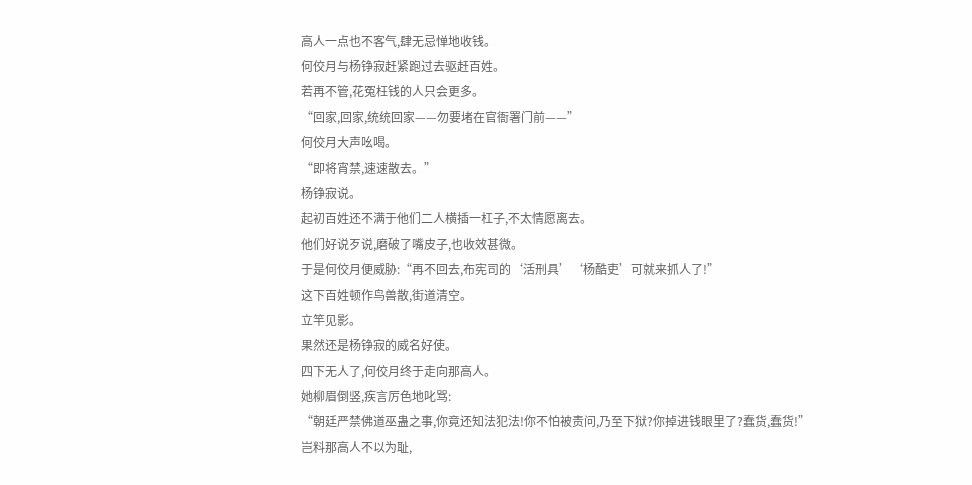高人一点也不客气,肆无忌惮地收钱。
何佼月与杨铮寂赶紧跑过去驱赶百姓。
若再不管,花冤枉钱的人只会更多。
“回家,回家,统统回家——勿要堵在官衙署门前——”
何佼月大声吆喝。
“即将宵禁,速速散去。”
杨铮寂说。
起初百姓还不满于他们二人横插一杠子,不太情愿离去。
他们好说歹说,磨破了嘴皮子,也收效甚微。
于是何佼月便威胁:“再不回去,布宪司的‘活刑具’‘杨酷吏’可就来抓人了!”
这下百姓顿作鸟兽散,街道清空。
立竿见影。
果然还是杨铮寂的威名好使。
四下无人了,何佼月终于走向那高人。
她柳眉倒竖,疾言厉色地叱骂:
“朝廷严禁佛道巫蛊之事,你竟还知法犯法!你不怕被责问,乃至下狱?你掉进钱眼里了?蠢货,蠢货!”
岂料那高人不以为耻,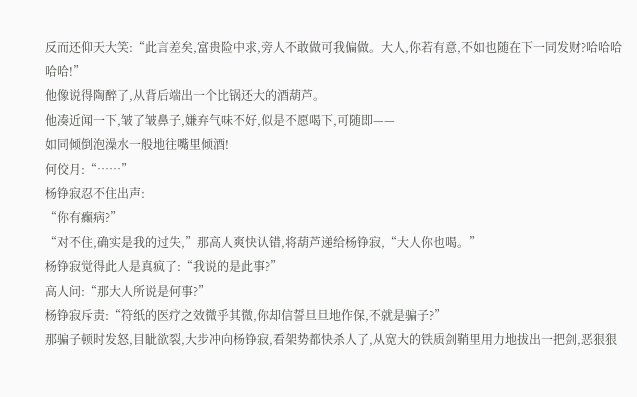反而还仰天大笑:“此言差矣,富贵险中求,旁人不敢做可我偏做。大人,你若有意,不如也随在下一同发财?哈哈哈哈哈!”
他像说得陶醉了,从背后端出一个比锅还大的酒葫芦。
他凑近闻一下,皱了皱鼻子,嫌弃气味不好,似是不愿喝下,可随即——
如同倾倒泡澡水一般地往嘴里倾酒!
何佼月:“……”
杨铮寂忍不住出声:
“你有癫病?”
“对不住,确实是我的过失,”那高人爽快认错,将葫芦递给杨铮寂,“大人你也喝。”
杨铮寂觉得此人是真疯了:“我说的是此事?”
高人问:“那大人所说是何事?”
杨铮寂斥责:“符纸的医疗之效微乎其微,你却信誓旦旦地作保,不就是骗子?”
那骗子顿时发怒,目眦欲裂,大步冲向杨铮寂,看架势都快杀人了,从宽大的铁质剑鞘里用力地拔出一把剑,恶狠狠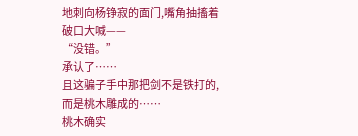地刺向杨铮寂的面门,嘴角抽搐着破口大喊——
“没错。”
承认了……
且这骗子手中那把剑不是铁打的,而是桃木雕成的……
桃木确实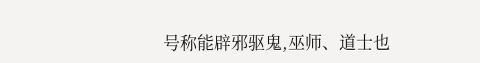号称能辟邪驱鬼,巫师、道士也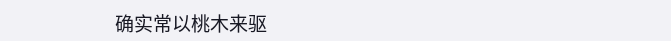确实常以桃木来驱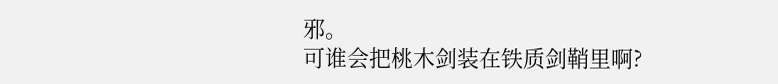邪。
可谁会把桃木剑装在铁质剑鞘里啊?